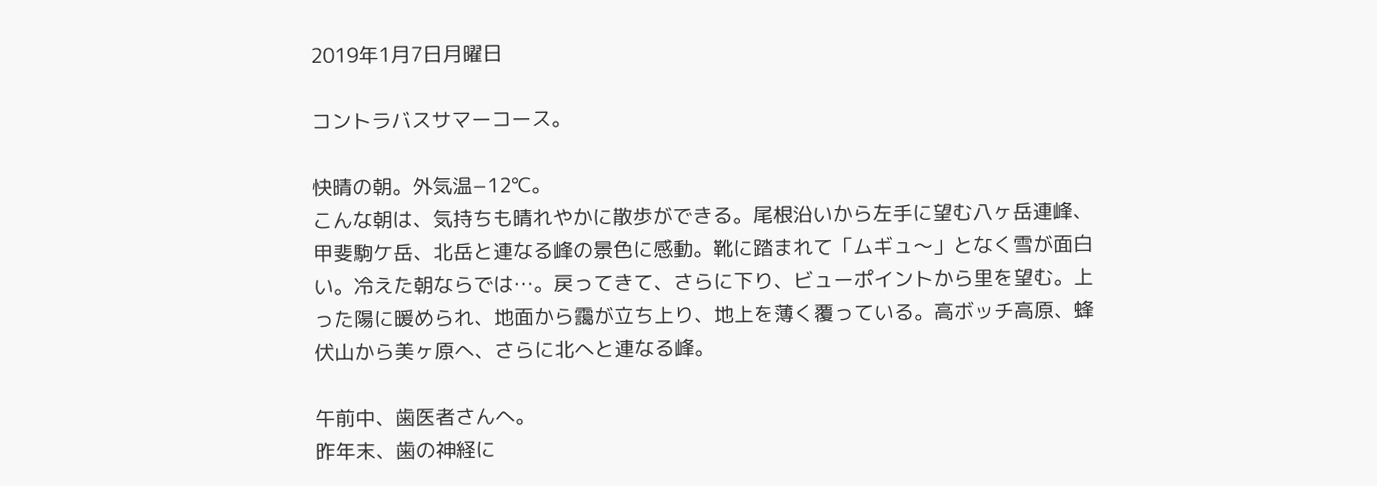2019年1月7日月曜日

コントラバスサマーコース。

快晴の朝。外気温−12℃。
こんな朝は、気持ちも晴れやかに散歩ができる。尾根沿いから左手に望む八ヶ岳連峰、甲斐駒ケ岳、北岳と連なる峰の景色に感動。靴に踏まれて「ムギュ〜」となく雪が面白い。冷えた朝ならでは…。戻ってきて、さらに下り、ビューポイントから里を望む。上った陽に暖められ、地面から靄が立ち上り、地上を薄く覆っている。高ボッチ高原、蜂伏山から美ヶ原へ、さらに北へと連なる峰。

午前中、歯医者さんへ。
昨年末、歯の神経に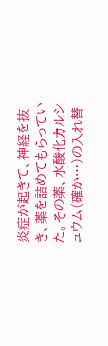炎症が起きて、神経を抜き、薬を詰めてもらっていた。その薬、水酸化カルシュウム(確か…)の入れ替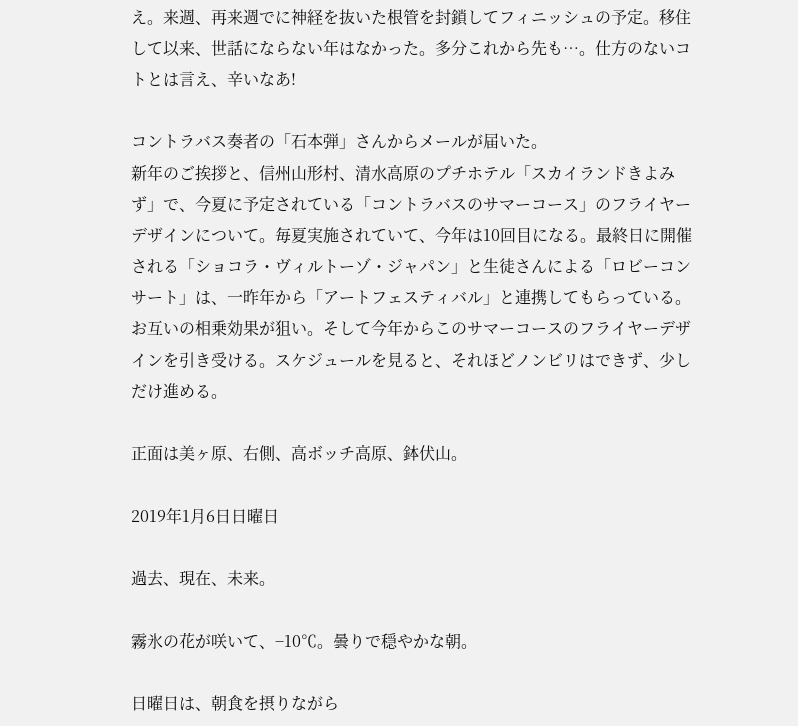え。来週、再来週でに神経を抜いた根管を封鎖してフィニッシュの予定。移住して以来、世話にならない年はなかった。多分これから先も…。仕方のないコトとは言え、辛いなあ!

コントラバス奏者の「石本弾」さんからメールが届いた。
新年のご挨拶と、信州山形村、清水高原のプチホテル「スカイランドきよみず」で、今夏に予定されている「コントラバスのサマーコース」のフライヤーデザインについて。毎夏実施されていて、今年は10回目になる。最終日に開催される「ショコラ・ヴィルトーゾ・ジャパン」と生徒さんによる「ロビーコンサート」は、一昨年から「アートフェスティバル」と連携してもらっている。お互いの相乗効果が狙い。そして今年からこのサマーコースのフライヤーデザインを引き受ける。スケジュールを見ると、それほどノンビリはできず、少しだけ進める。

正面は美ヶ原、右側、高ボッチ高原、鉢伏山。

2019年1月6日日曜日

過去、現在、未来。

霧氷の花が咲いて、−10℃。曇りで穏やかな朝。

日曜日は、朝食を摂りながら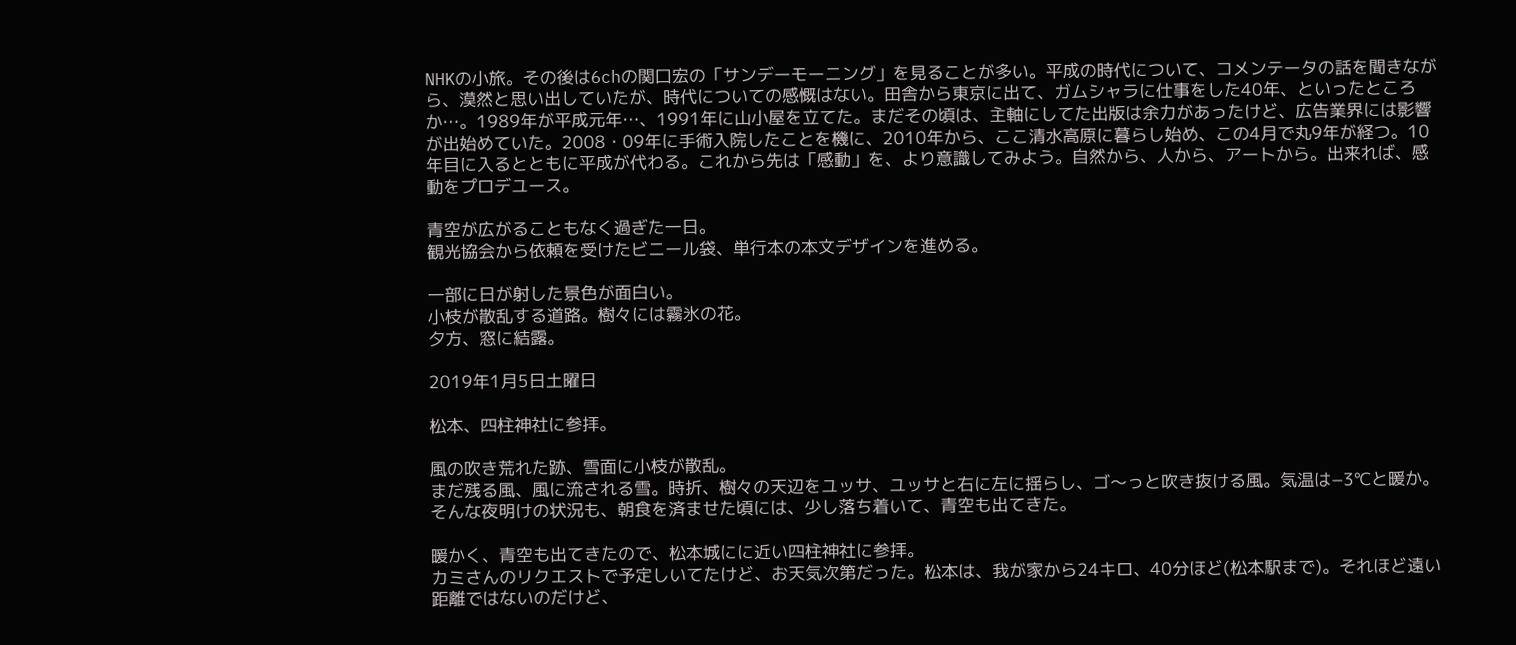NHKの小旅。その後は6chの関口宏の「サンデーモーニング」を見ることが多い。平成の時代について、コメンテータの話を聞きながら、漠然と思い出していたが、時代についての感慨はない。田舎から東京に出て、ガムシャラに仕事をした40年、といったところか…。1989年が平成元年…、1991年に山小屋を立てた。まだその頃は、主軸にしてた出版は余力があったけど、広告業界には影響が出始めていた。2008・09年に手術入院したことを機に、2010年から、ここ清水高原に暮らし始め、この4月で丸9年が経つ。10年目に入るとともに平成が代わる。これから先は「感動」を、より意識してみよう。自然から、人から、アートから。出来れば、感動をプロデユース。

青空が広がることもなく過ぎた一日。
観光協会から依頼を受けたビニール袋、単行本の本文デザインを進める。

一部に日が射した景色が面白い。
小枝が散乱する道路。樹々には霧氷の花。
夕方、窓に結露。

2019年1月5日土曜日

松本、四柱神社に参拝。

風の吹き荒れた跡、雪面に小枝が散乱。
まだ残る風、風に流される雪。時折、樹々の天辺をユッサ、ユッサと右に左に揺らし、ゴ〜っと吹き抜ける風。気温は−3℃と暖か。そんな夜明けの状況も、朝食を済ませた頃には、少し落ち着いて、青空も出てきた。

暖かく、青空も出てきたので、松本城にに近い四柱神社に参拝。
カミさんのリクエストで予定しいてたけど、お天気次第だった。松本は、我が家から24キロ、40分ほど(松本駅まで)。それほど遠い距離ではないのだけど、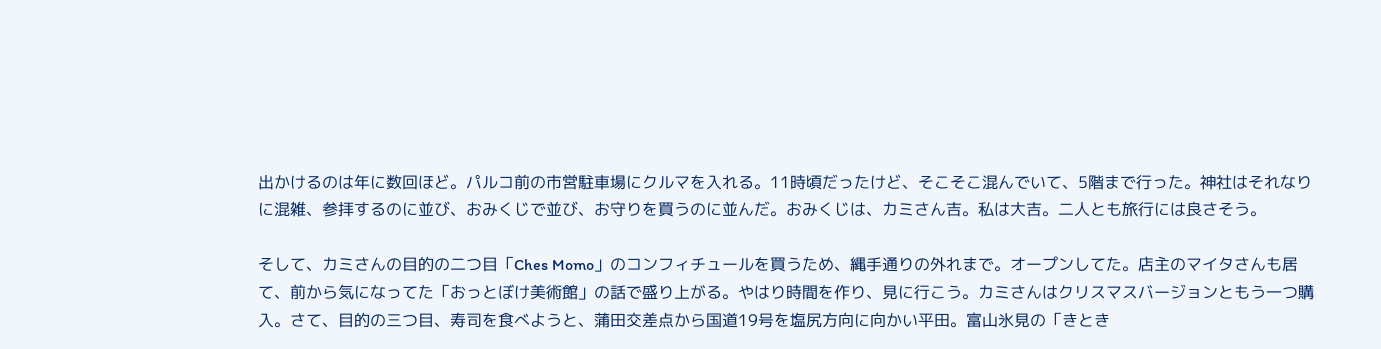出かけるのは年に数回ほど。パルコ前の市営駐車場にクルマを入れる。11時頃だったけど、そこそこ混んでいて、5階まで行った。神社はそれなりに混雑、参拝するのに並び、おみくじで並び、お守りを買うのに並んだ。おみくじは、カミさん吉。私は大吉。二人とも旅行には良さそう。

そして、カミさんの目的の二つ目「Ches Momo」のコンフィチュールを買うため、縄手通りの外れまで。オープンしてた。店主のマイタさんも居て、前から気になってた「おっとぼけ美術館」の話で盛り上がる。やはり時間を作り、見に行こう。カミさんはクリスマスバージョンともう一つ購入。さて、目的の三つ目、寿司を食べようと、蒲田交差点から国道19号を塩尻方向に向かい平田。富山氷見の「きとき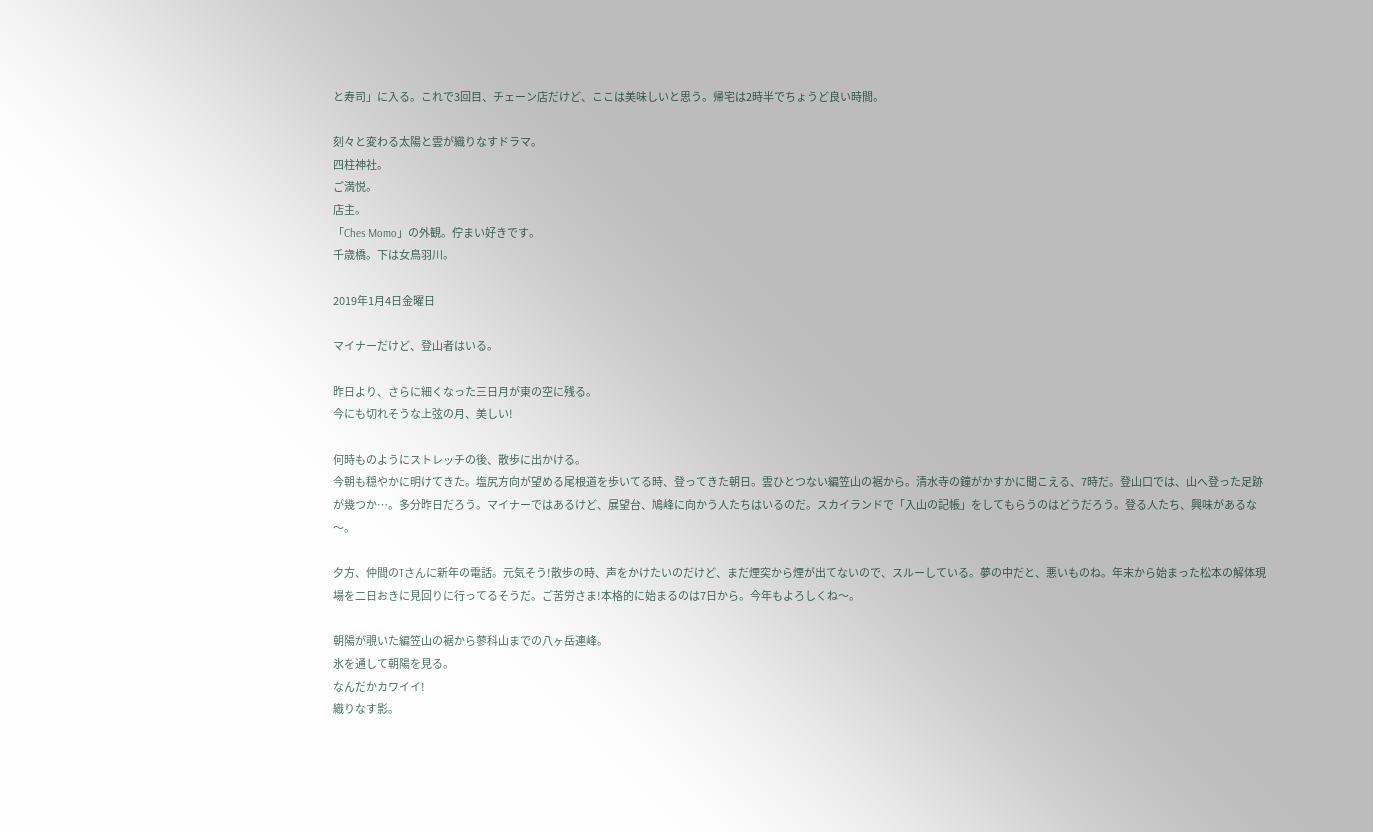と寿司」に入る。これで3回目、チェーン店だけど、ここは美味しいと思う。帰宅は2時半でちょうど良い時間。

刻々と変わる太陽と雲が織りなすドラマ。
四柱神社。
ご満悦。
店主。
「Ches Momo」の外観。佇まい好きです。
千歳橋。下は女鳥羽川。

2019年1月4日金曜日

マイナーだけど、登山者はいる。

昨日より、さらに細くなった三日月が東の空に残る。
今にも切れそうな上弦の月、美しい!

何時ものようにストレッチの後、散歩に出かける。
今朝も穏やかに明けてきた。塩尻方向が望める尾根道を歩いてる時、登ってきた朝日。雲ひとつない編笠山の裾から。清水寺の鐘がかすかに聞こえる、7時だ。登山口では、山へ登った足跡が幾つか…。多分昨日だろう。マイナーではあるけど、展望台、鳩峰に向かう人たちはいるのだ。スカイランドで「入山の記帳」をしてもらうのはどうだろう。登る人たち、興味があるな〜。

夕方、仲間のTさんに新年の電話。元気そう!散歩の時、声をかけたいのだけど、まだ煙突から煙が出てないので、スルーしている。夢の中だと、悪いものね。年末から始まった松本の解体現場を二日おきに見回りに行ってるそうだ。ご苦労さま!本格的に始まるのは7日から。今年もよろしくね〜。

朝陽が覗いた編笠山の裾から蓼科山までの八ヶ岳連峰。
氷を通して朝陽を見る。
なんだかカワイイ!
織りなす影。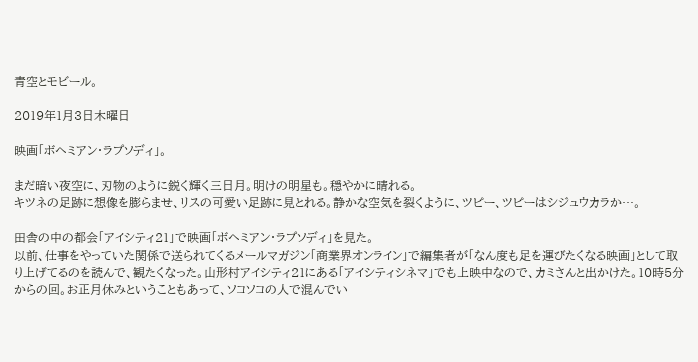青空とモビール。

2019年1月3日木曜日

映画「ボヘミアン・ラプソディ」。

まだ暗い夜空に、刃物のように鋭く輝く三日月。明けの明星も。穏やかに晴れる。
キツネの足跡に想像を膨らませ、リスの可愛い足跡に見とれる。静かな空気を裂くように、ツピー、ツピーはシジュウカラか…。

田舎の中の都会「アイシティ21」で映画「ボヘミアン・ラプソディ」を見た。
以前、仕事をやっていた関係で送られてくるメールマガジン「商業界オンライン」で編集者が「なん度も足を運びたくなる映画」として取り上げてるのを読んで、観たくなった。山形村アイシティ21にある「アイシティシネマ」でも上映中なので、カミさんと出かけた。10時5分からの回。お正月休みということもあって、ソコソコの人で混んでい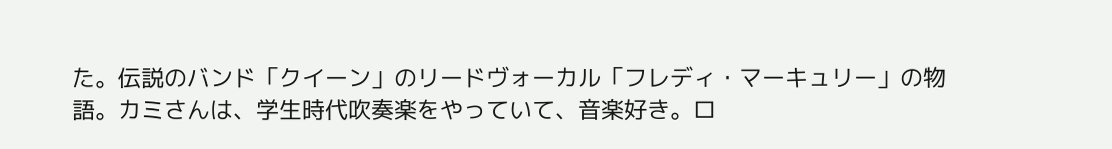た。伝説のバンド「クイーン」のリードヴォーカル「フレディ・マーキュリー」の物語。カミさんは、学生時代吹奏楽をやっていて、音楽好き。ロ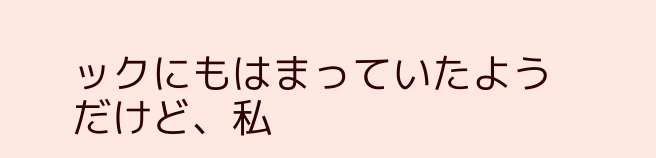ックにもはまっていたようだけど、私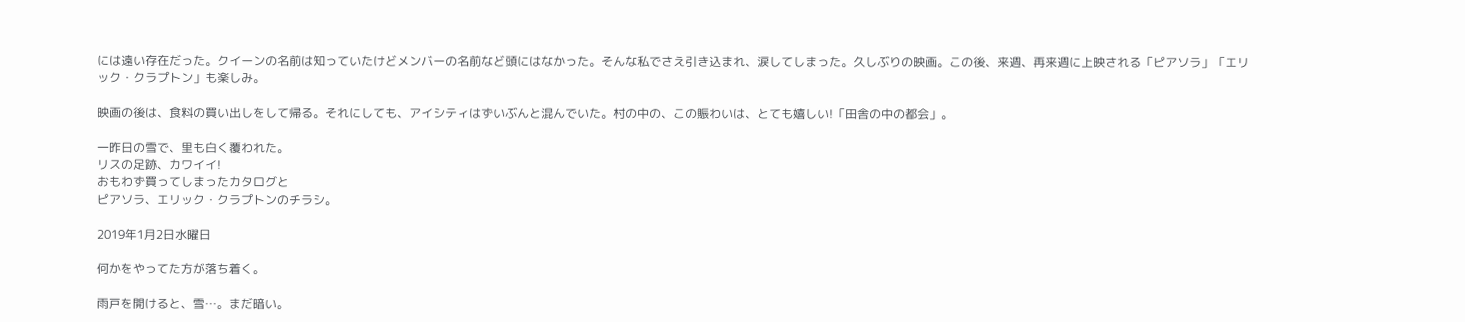には遠い存在だった。クイーンの名前は知っていたけどメンバーの名前など頭にはなかった。そんな私でさえ引き込まれ、涙してしまった。久しぶりの映画。この後、来週、再来週に上映される「ピアソラ」「エリック・クラプトン」も楽しみ。

映画の後は、食料の買い出しをして帰る。それにしても、アイシティはずいぶんと混んでいた。村の中の、この賑わいは、とても嬉しい!「田舎の中の都会」。

一昨日の雪で、里も白く覆われた。
リスの足跡、カワイイ!
おもわず買ってしまったカタログと
ピアソラ、エリック・クラプトンのチラシ。

2019年1月2日水曜日

何かをやってた方が落ち着く。

雨戸を開けると、雪…。まだ暗い。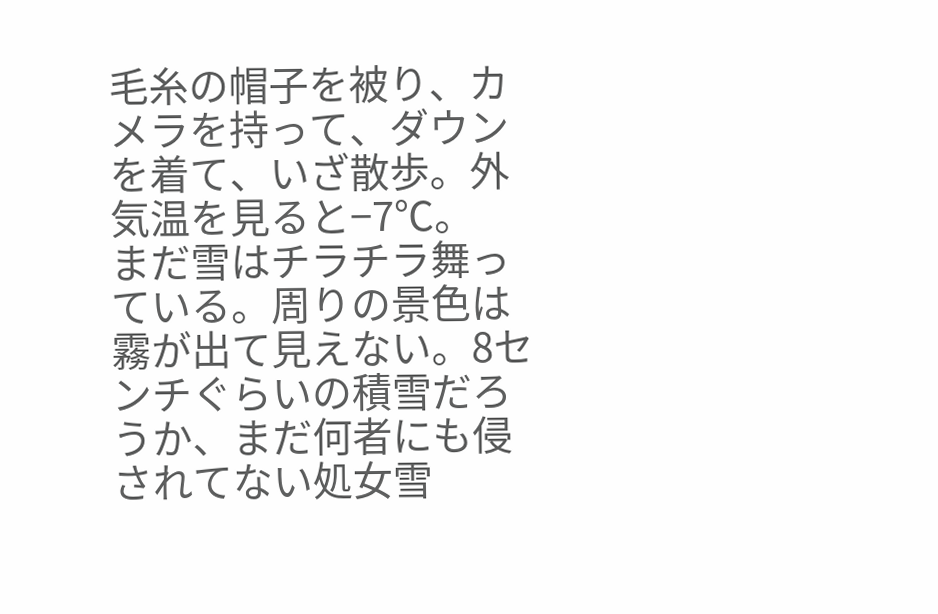毛糸の帽子を被り、カメラを持って、ダウンを着て、いざ散歩。外気温を見ると−7℃。
まだ雪はチラチラ舞っている。周りの景色は霧が出て見えない。8センチぐらいの積雪だろうか、まだ何者にも侵されてない処女雪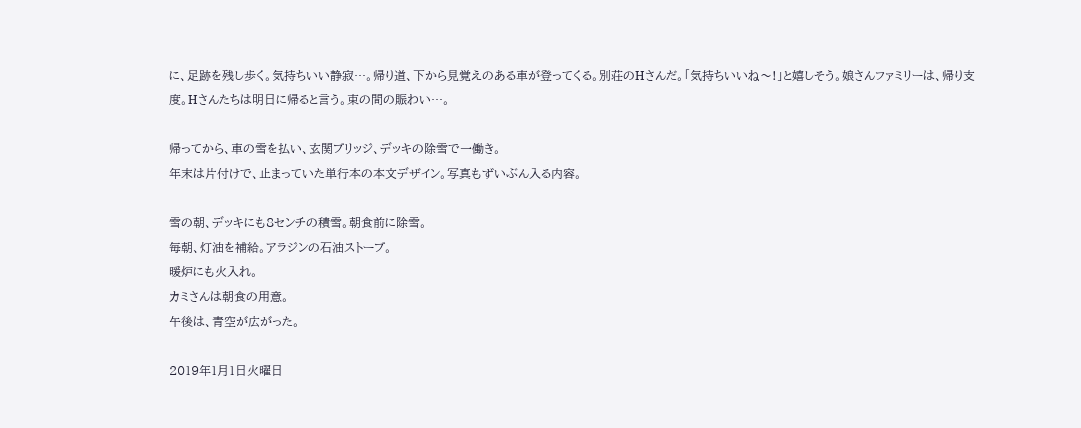に、足跡を残し歩く。気持ちいい静寂…。帰り道、下から見覚えのある車が登ってくる。別荘のHさんだ。「気持ちいいね〜!」と嬉しそう。娘さんファミリーは、帰り支度。Hさんたちは明日に帰ると言う。束の間の賑わい…。

帰ってから、車の雪を払い、玄関ブリッジ、デッキの除雪で一働き。
年末は片付けで、止まっていた単行本の本文デザイン。写真もずいぶん入る内容。

雪の朝、デッキにも8センチの積雪。朝食前に除雪。
毎朝、灯油を補給。アラジンの石油ストーブ。
暖炉にも火入れ。
カミさんは朝食の用意。
午後は、青空が広がった。

2019年1月1日火曜日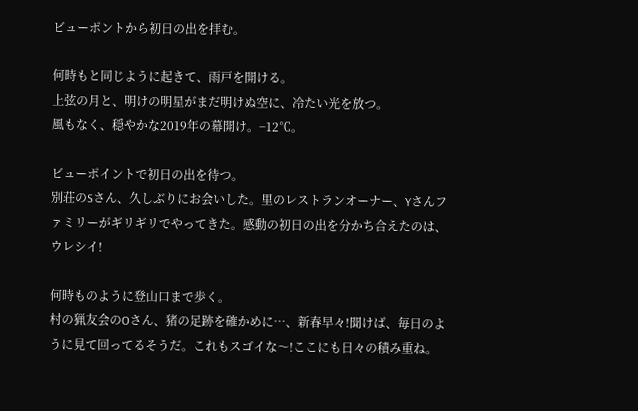ビューポントから初日の出を拝む。

何時もと同じように起きて、雨戸を開ける。
上弦の月と、明けの明星がまだ明けぬ空に、冷たい光を放つ。
風もなく、穏やかな2019年の幕開け。−12℃。

ビューポイントで初日の出を待つ。
別荘のSさん、久しぶりにお会いした。里のレストランオーナー、Yさんファミリーがギリギリでやってきた。感動の初日の出を分かち合えたのは、ウレシイ!

何時ものように登山口まで歩く。
村の猟友会のOさん、猪の足跡を確かめに…、新春早々!聞けば、毎日のように見て回ってるそうだ。これもスゴイな〜!ここにも日々の積み重ね。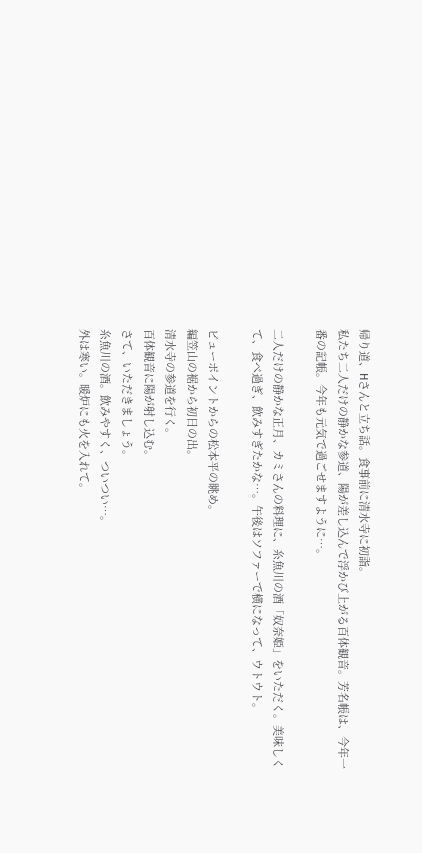帰り道、Hさんと立ち話。食事前に清水寺に初詣。
私たち二人だけの静かな参道、陽が差し込んで浮かび上がる百体観音。芳名帳は、今年一番の記帳。今年も元気で過ごせますように…。

二人だけの静かな正月、カミさんの料理に、糸魚川の酒「奴奈姫」をいただく。美味しくて、食べ過ぎ、飲みすぎたかな…。午後はソファーで横になって、ウトウト。

ビューポイントからの松本平の眺め。
編笠山の裾から初日の出。
清水寺の参道を行く。
百体観音に陽が射し込む。
さて、いただきましょう。
糸魚川の酒。飲みやすく、ついつい…。
外は寒い。暖炉にも火を入れて。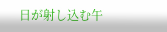日が射し込む午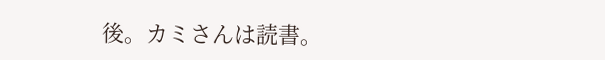後。カミさんは読書。